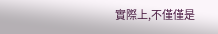實際上,不僅僅是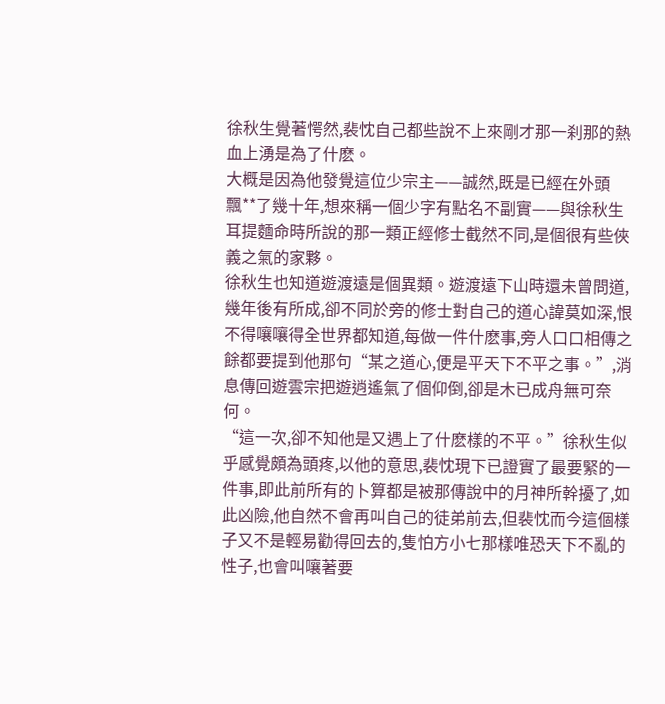徐秋生覺著愕然,裴忱自己都些說不上來剛才那一刹那的熱血上湧是為了什麽。
大概是因為他發覺這位少宗主——誠然,既是已經在外頭飄**了幾十年,想來稱一個少字有點名不副實——與徐秋生耳提麵命時所說的那一類正經修士截然不同,是個很有些俠義之氣的家夥。
徐秋生也知道遊渡遠是個異類。遊渡遠下山時還未曾問道,幾年後有所成,卻不同於旁的修士對自己的道心諱莫如深,恨不得嚷嚷得全世界都知道,每做一件什麽事,旁人口口相傳之餘都要提到他那句“某之道心,便是平天下不平之事。”,消息傳回遊雲宗把遊逍遙氣了個仰倒,卻是木已成舟無可奈何。
“這一次,卻不知他是又遇上了什麽樣的不平。”徐秋生似乎感覺頗為頭疼,以他的意思,裴忱現下已證實了最要緊的一件事,即此前所有的卜算都是被那傳說中的月神所幹擾了,如此凶險,他自然不會再叫自己的徒弟前去,但裴忱而今這個樣子又不是輕易勸得回去的,隻怕方小七那樣唯恐天下不亂的性子,也會叫嚷著要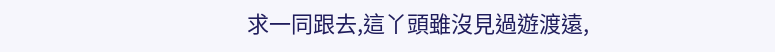求一同跟去,這丫頭雖沒見過遊渡遠,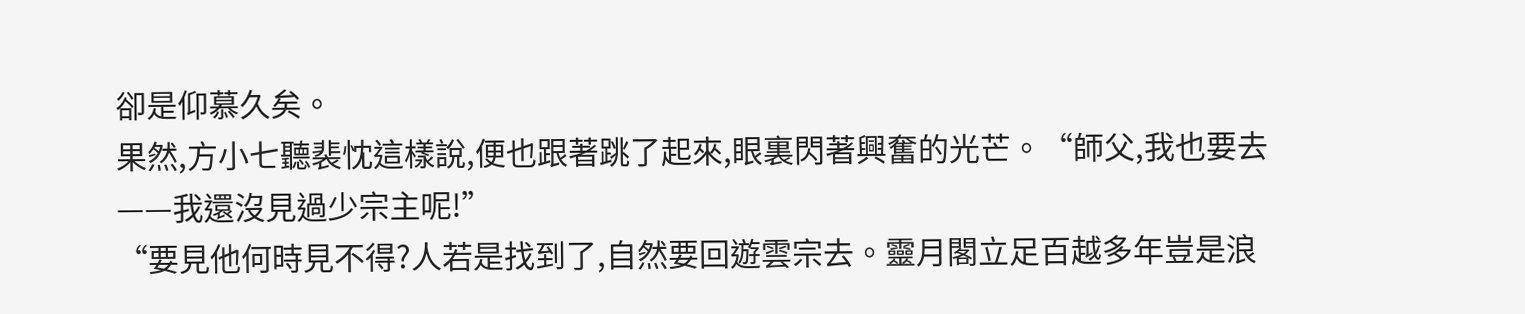卻是仰慕久矣。
果然,方小七聽裴忱這樣說,便也跟著跳了起來,眼裏閃著興奮的光芒。“師父,我也要去——我還沒見過少宗主呢!”
“要見他何時見不得?人若是找到了,自然要回遊雲宗去。靈月閣立足百越多年豈是浪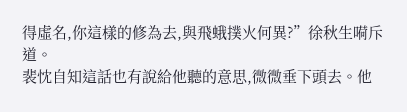得虛名,你這樣的修為去,與飛蛾撲火何異?”徐秋生嗬斥道。
裴忱自知這話也有說給他聽的意思,微微垂下頭去。他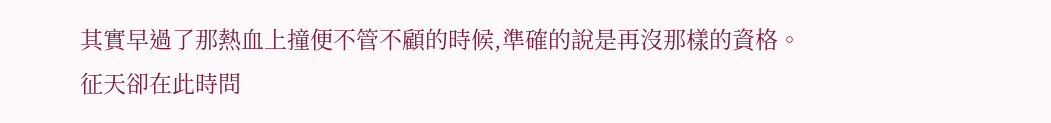其實早過了那熱血上撞便不管不顧的時候,準確的說是再沒那樣的資格。
征天卻在此時問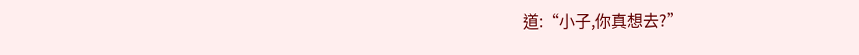道:“小子,你真想去?”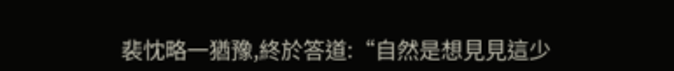裴忱略一猶豫,終於答道:“自然是想見見這少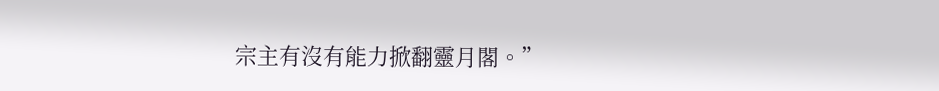宗主有沒有能力掀翻靈月閣。”